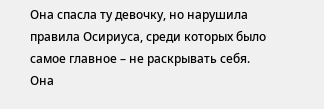Она спасла ту девочку, но нарушила правила Осириуса, среди которых было самое главное – не раскрывать себя. Она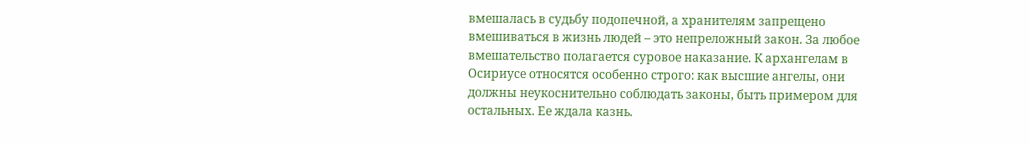вмешалась в судьбу подопечной, а хранителям запрещено вмешиваться в жизнь людей – это непреложный закон. За любое вмешательство полагается суровое наказание. К архангелам в Осириусе относятся особенно строго: как высшие ангелы, они должны неукоснительно соблюдать законы, быть примером для остальных. Ее ждала казнь.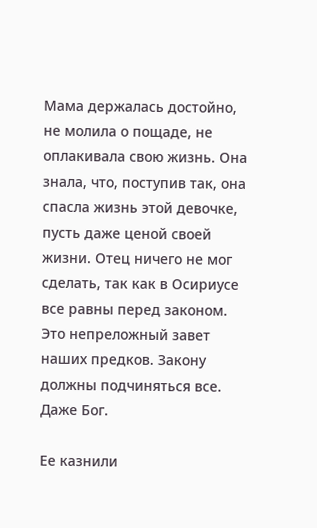Мама держалась достойно, не молила о пощаде, не оплакивала свою жизнь. Она знала, что, поступив так, она спасла жизнь этой девочке, пусть даже ценой своей жизни. Отец ничего не мог сделать, так как в Осириусе все равны перед законом. Это непреложный завет наших предков. Закону должны подчиняться все. Даже Бог.

Ее казнили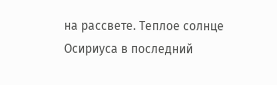на рассвете. Теплое солнце Осириуса в последний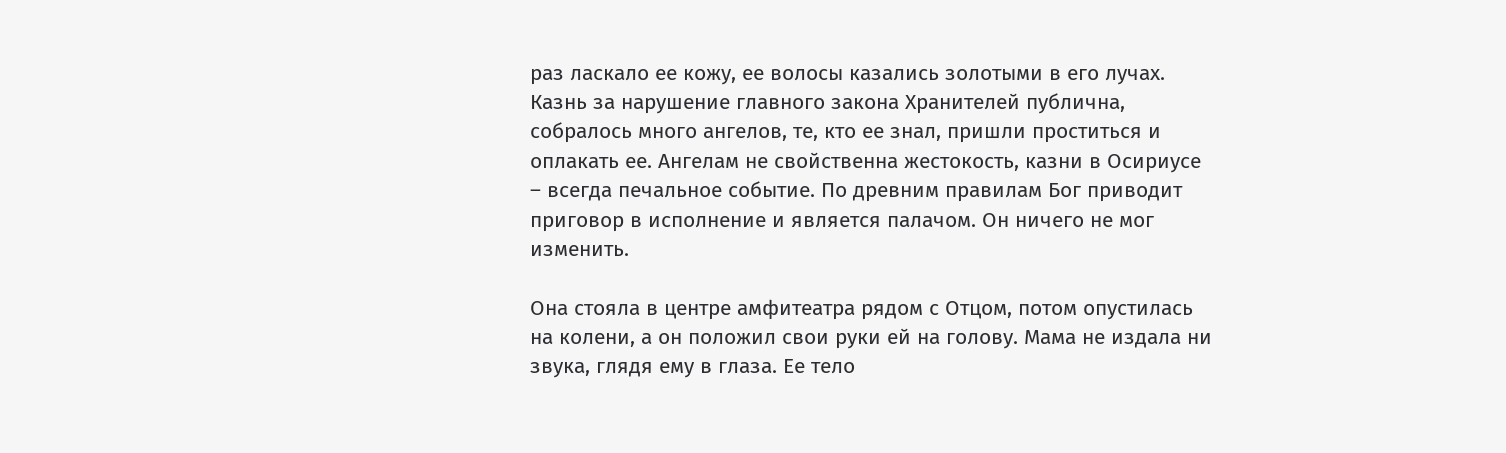раз ласкало ее кожу, ее волосы казались золотыми в его лучах. Казнь за нарушение главного закона Хранителей публична, собралось много ангелов, те, кто ее знал, пришли проститься и оплакать ее. Ангелам не свойственна жестокость, казни в Осириусе – всегда печальное событие. По древним правилам Бог приводит приговор в исполнение и является палачом. Он ничего не мог изменить.

Она стояла в центре амфитеатра рядом с Отцом, потом опустилась на колени, а он положил свои руки ей на голову. Мама не издала ни звука, глядя ему в глаза. Ее тело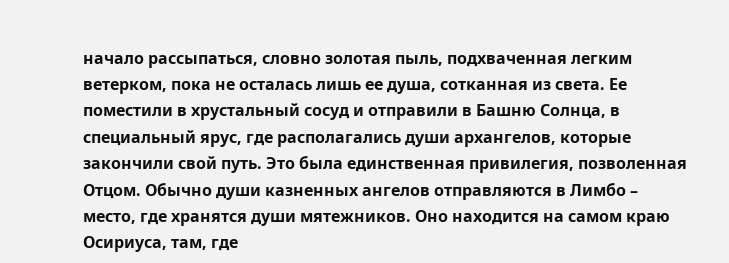начало рассыпаться, словно золотая пыль, подхваченная легким ветерком, пока не осталась лишь ее душа, сотканная из света. Ее поместили в хрустальный сосуд и отправили в Башню Солнца, в специальный ярус, где располагались души архангелов, которые закончили свой путь. Это была единственная привилегия, позволенная Отцом. Обычно души казненных ангелов отправляются в Лимбо – место, где хранятся души мятежников. Оно находится на самом краю Осириуса, там, где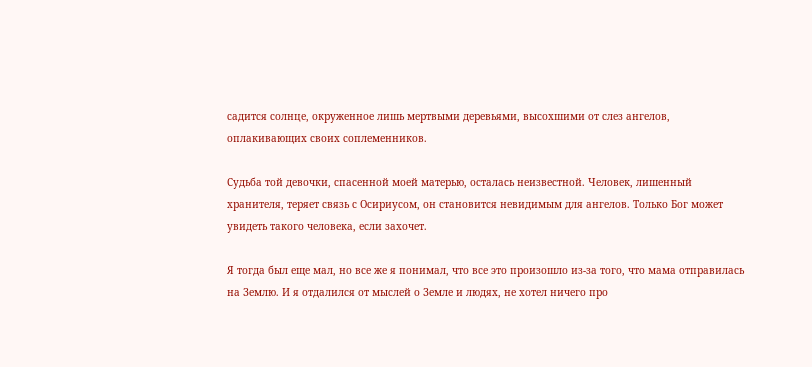садится солнце, окруженное лишь мертвыми деревьями, высохшими от слез ангелов, оплакивающих своих соплеменников.

Судьба той девочки, спасенной моей матерью, осталась неизвестной. Человек, лишенный хранителя, теряет связь с Осириусом, он становится невидимым для ангелов. Только Бог может увидеть такого человека, если захочет.

Я тогда был еще мал, но все же я понимал, что все это произошло из-за того, что мама отправилась на Землю. И я отдалился от мыслей о Земле и людях, не хотел ничего про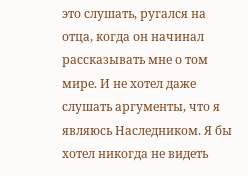это слушать, ругался на отца, когда он начинал рассказывать мне о том мире. И не хотел даже слушать аргументы, что я являюсь Наследником. Я бы хотел никогда не видеть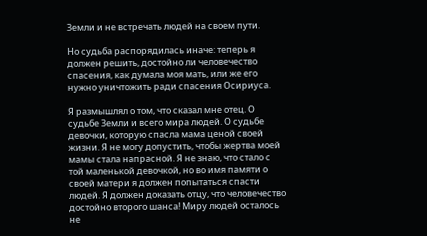Земли и не встречать людей на своем пути.

Но судьба распорядилась иначе: теперь я должен решить, достойно ли человечество спасения, как думала моя мать, или же его нужно уничтожить ради спасения Осириуса.

Я размышлял о том, что сказал мне отец. О судьбе Земли и всего мира людей. О судьбе девочки, которую спасла мама ценой своей жизни. Я не могу допустить, чтобы жертва моей мамы стала напрасной. Я не знаю, что стало с той маленькой девочкой, но во имя памяти о своей матери я должен попытаться спасти людей. Я должен доказать отцу, что человечество достойно второго шанса! Миру людей осталось не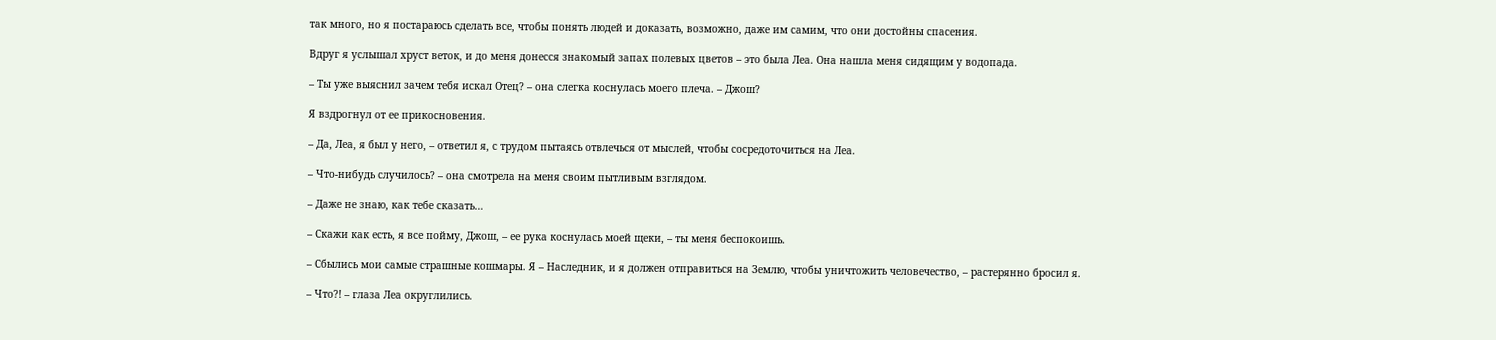так много, но я постараюсь сделать все, чтобы понять людей и доказать, возможно, даже им самим, что они достойны спасения.

Вдруг я услышал хруст веток, и до меня донесся знакомый запах полевых цветов – это была Леа. Она нашла меня сидящим у водопада.

– Ты уже выяснил зачем тебя искал Отец? – она слегка коснулась моего плеча. – Джош?

Я вздрогнул от ее прикосновения.

– Да, Леа, я был у него, – ответил я, с трудом пытаясь отвлечься от мыслей, чтобы сосредоточиться на Леа.

– Что-нибудь случилось? – она смотрела на меня своим пытливым взглядом.

– Даже не знаю, как тебе сказать…

– Скажи как есть, я все пойму, Джош, – ее рука коснулась моей щеки, – ты меня беспокоишь.

– Сбылись мои самые страшные кошмары. Я – Наследник, и я должен отправиться на Землю, чтобы уничтожить человечество, – растерянно бросил я.

– Что?! – глаза Леа округлились.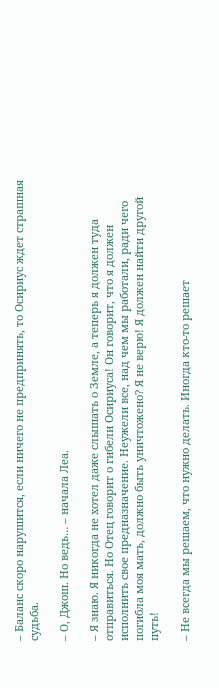– Баланс скоро нарушится, если ничего не предпринять, то Осириус ждет страшная судьба.

– О, Джош. Но ведь… – начала Леа.

– Я знаю. Я никогда не хотел даже слышать о Земле, а теперь я должен туда отправиться. Но Отец говорит о гибели Осириуса! Он говорит, что я должен исполнить свое предназначение. Неужели все, над чем мы работали, ради чего погибла моя мать, должно быть уничтожено? Я не верю! Я должен найти другой путь!

– Не всегда мы решаем, что нужно делать. Иногда кто-то решает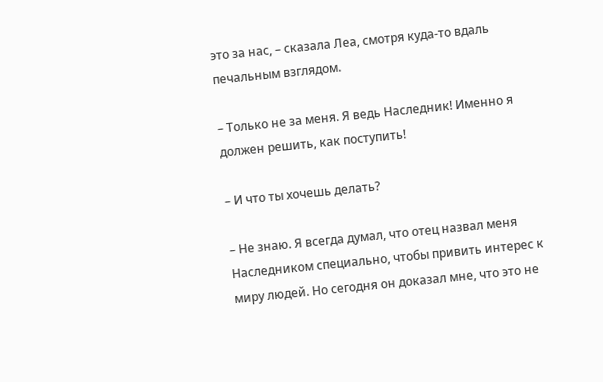это за нас, – сказала Леа, смотря куда-то вдаль печальным взглядом.

– Только не за меня. Я ведь Наследник! Именно я должен решить, как поступить!

– И что ты хочешь делать?

– Не знаю. Я всегда думал, что отец назвал меня Наследником специально, чтобы привить интерес к миру людей. Но сегодня он доказал мне, что это не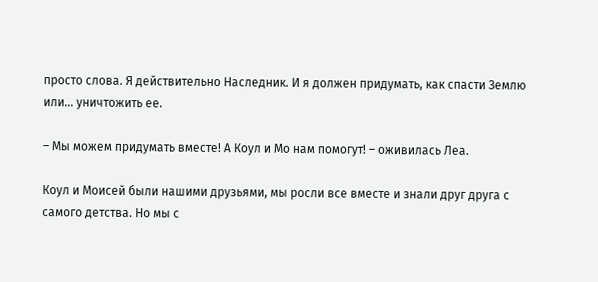просто слова. Я действительно Наследник. И я должен придумать, как спасти Землю или… уничтожить ее.

– Мы можем придумать вместе! А Коул и Мо нам помогут! – оживилась Леа.

Коул и Моисей были нашими друзьями, мы росли все вместе и знали друг друга с самого детства. Но мы с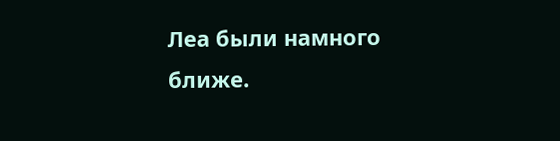Леа были намного ближе.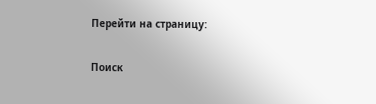Перейти на страницу:

Поиск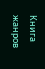Книга жанров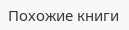Похожие книги